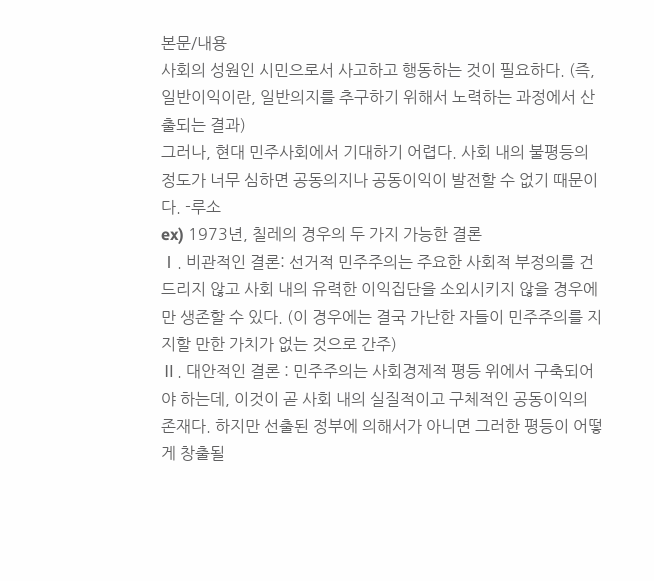본문/내용
사회의 성원인 시민으로서 사고하고 행동하는 것이 필요하다. (즉, 일반이익이란, 일반의지를 추구하기 위해서 노력하는 과정에서 산출되는 결과)
그러나, 현대 민주사회에서 기대하기 어렵다. 사회 내의 불평등의 정도가 너무 심하면 공동의지나 공동이익이 발전할 수 없기 때문이다. -루소
ex) 1973년, 칠레의 경우의 두 가지 가능한 결론
Ⅰ. 비관적인 결론: 선거적 민주주의는 주요한 사회적 부정의를 건드리지 않고 사회 내의 유력한 이익집단을 소외시키지 않을 경우에만 생존할 수 있다. (이 경우에는 결국 가난한 자들이 민주주의를 지지할 만한 가치가 없는 것으로 간주)
Ⅱ. 대안적인 결론 : 민주주의는 사회경제적 평등 위에서 구축되어야 하는데, 이것이 곧 사회 내의 실질적이고 구체적인 공동이익의 존재다. 하지만 선출된 정부에 의해서가 아니면 그러한 평등이 어떻게 창출될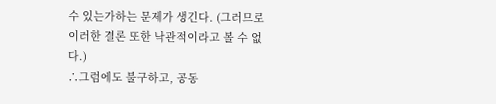수 있는가하는 문제가 생긴다. (그러므로 이러한 결론 또한 낙관적이라고 볼 수 없다.)
∴그럼에도 불구하고, 공동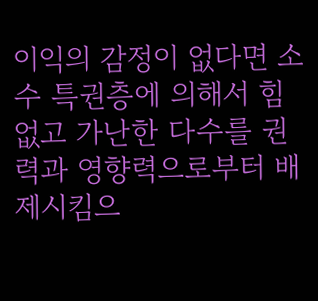이익의 감정이 없다면 소수 특권층에 의해서 힘없고 가난한 다수를 권력과 영향력으로부터 배제시킴으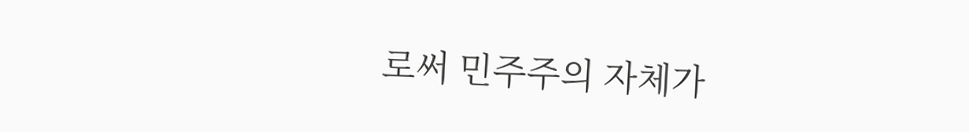로써 민주주의 자체가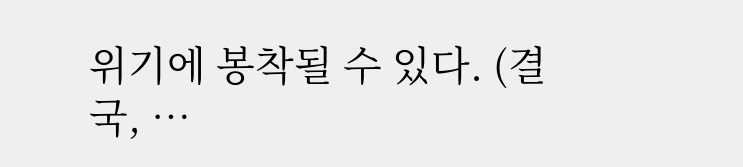위기에 봉착될 수 있다. (결국, …